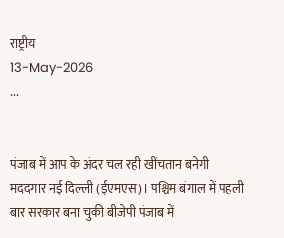राष्ट्रीय
13-May-2026
...


पंजाब में आप के अंदर चल रही खींचतान बनेगी मददगार नई दिल्ली (ईएमएस)। पश्चिम बंगाल में पहली बार सरकार बना चुकी बीजेपी पंजाब में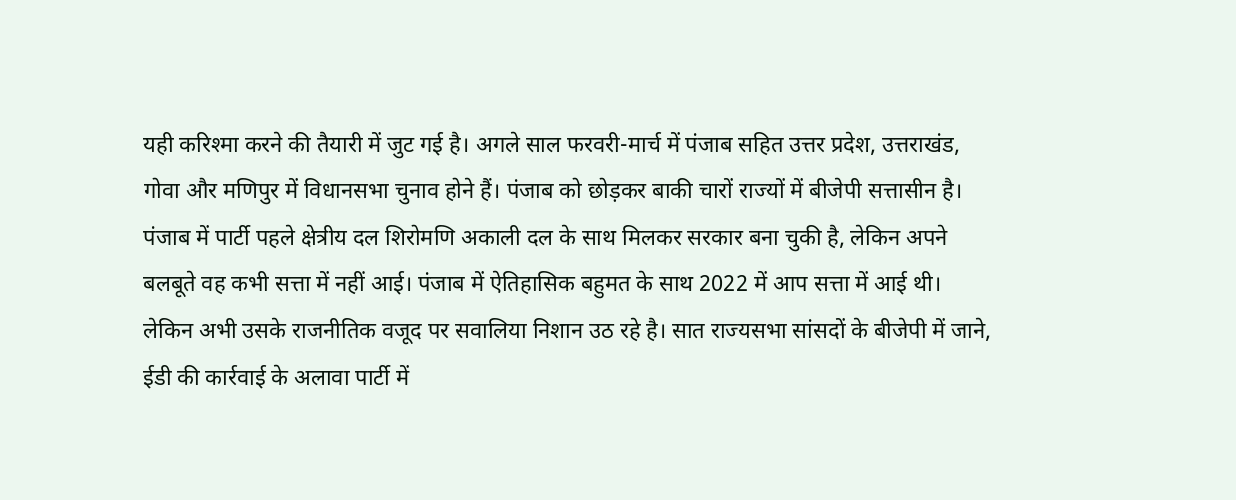यही करिश्मा करने की तैयारी में जुट गई है। अगले साल फरवरी-मार्च में पंजाब सहित उत्तर प्रदेश, उत्तराखंड, गोवा और मणिपुर में विधानसभा चुनाव होने हैं। पंजाब को छोड़कर बाकी चारों राज्यों में बीजेपी सत्तासीन है। पंजाब में पार्टी पहले क्षेत्रीय दल शिरोमणि अकाली दल के साथ मिलकर सरकार बना चुकी है, लेकिन अपने बलबूते वह कभी सत्ता में नहीं आई। पंजाब में ऐतिहासिक बहुमत के साथ 2022 में आप सत्ता में आई थी। लेकिन अभी उसके राजनीतिक वजूद पर सवालिया निशान उठ रहे है। सात राज्यसभा सांसदों के बीजेपी में जाने, ईडी की कार्रवाई के अलावा पार्टी में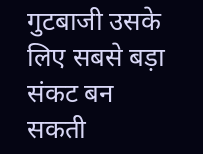गुटबाजी उसके लिए सबसे बड़ा संकट बन सकती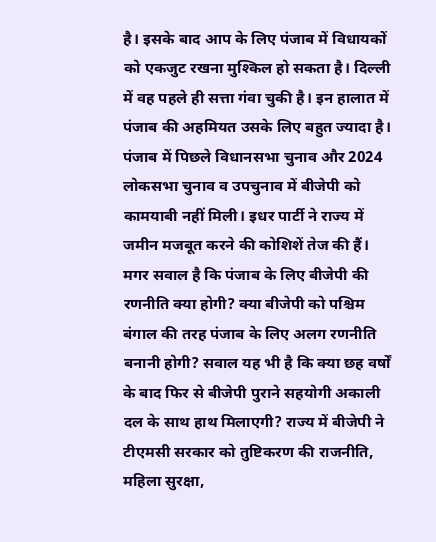है। इसके बाद आप के लिए पंजाब में विधायकों को एकजुट रखना मुश्किल हो सकता है। दिल्ली में वह पहले ही सत्ता गंवा चुकी है। इन हालात में पंजाब की अहमियत उसके लिए बहुत ज्यादा है। पंजाब में पिछले विधानसभा चुनाव और 2024 लोकसभा चुनाव व उपचुनाव में बीजेपी को कामयाबी नहीं मिली। इधर पार्टी ने राज्य में जमीन मजबूत करने की कोशिशें तेज की हैं। मगर सवाल है कि पंजाब के लिए बीजेपी की रणनीति क्या होगी? क्या बीजेपी को पश्चिम बंगाल की तरह पंजाब के लिए अलग रणनीति बनानी होगी? सवाल यह भी है कि क्या छह वर्षों के बाद फिर से बीजेपी पुराने सहयोगी अकाली दल के साथ हाथ मिलाएगी? राज्य में बीजेपी ने टीएमसी सरकार को तुष्टिकरण की राजनीति, महिला सुरक्षा,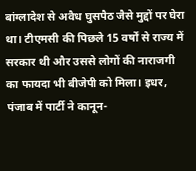बांग्लादेश से अवैध घुसपैठ जैसे मुद्दों पर घेरा था। टीएमसी की पिछले 15 वर्षों से राज्य में सरकार थी और उससे लोगों की नाराजगी का फायदा भी बीजेपी को मिला। इधर, पंजाब में पार्टी ने कानून-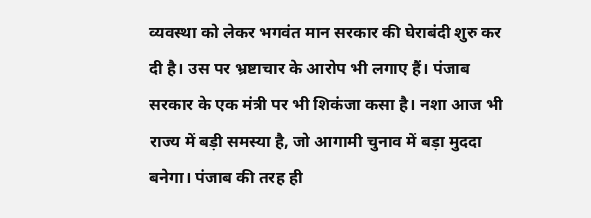व्यवस्था को लेकर भगवंत मान सरकार की घेराबंदी शुरु कर दी है। उस पर भ्रष्टाचार के आरोप भी लगाए हैं। पंजाब सरकार के एक मंत्री पर भी शिकंजा कसा है। नशा आज भी राज्य में बड़ी समस्या है, जो आगामी चुनाव में बड़ा मुददा बनेगा। पंजाब की तरह ही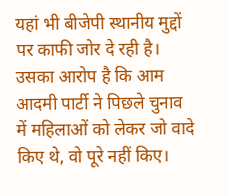यहां भी बीजेपी स्थानीय मुद्दों पर काफी जोर दे रही है। उसका आरोप है कि आम आदमी पार्टी ने पिछले चुनाव में महिलाओं को लेकर जो वादे किए थे, वो पूरे नहीं किए।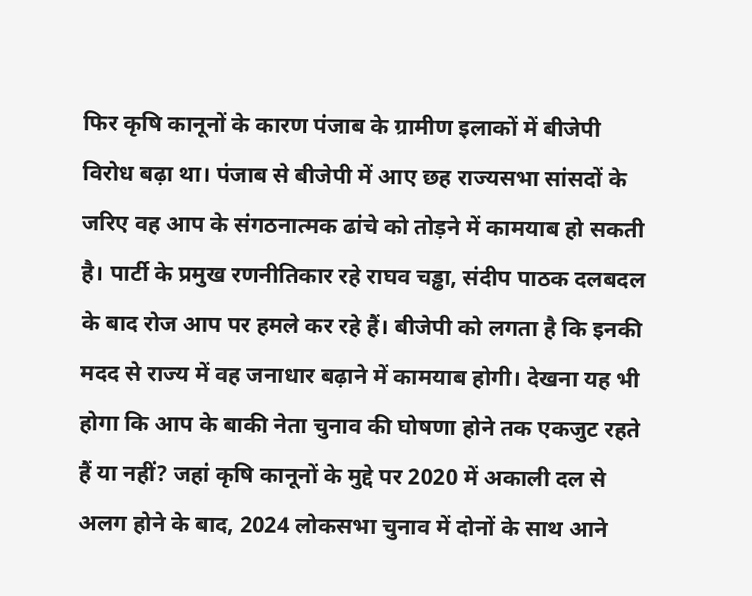फिर कृषि कानूनों के कारण पंजाब के ग्रामीण इलाकों में बीजेपी विरोध बढ़ा था। पंजाब से बीजेपी में आए छह राज्यसभा सांसदों के जरिए वह आप के संगठनात्मक ढांचे को तोड़ने में कामयाब हो सकती है। पार्टी के प्रमुख रणनीतिकार रहे राघव चड्ढा, संदीप पाठक दलबदल के बाद रोज आप पर हमले कर रहे हैं। बीजेपी को लगता है कि इनकी मदद से राज्य में वह जनाधार बढ़ाने में कामयाब होगी। देखना यह भी होगा कि आप के बाकी नेता चुनाव की घोषणा होने तक एकजुट रहते हैं या नहीं? जहां कृषि कानूनों के मुद्दे पर 2020 में अकाली दल से अलग होने के बाद, 2024 लोकसभा चुनाव में दोनों के साथ आने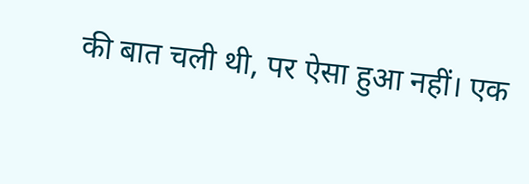की बात चली थी, पर ऐसा हुआ नहीं। एक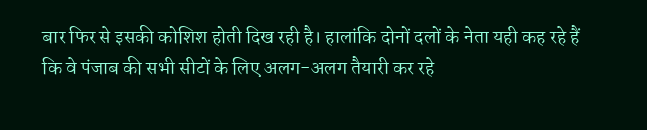बार फिर से इसकी कोशिश होती दिख रही है। हालांकि दोनों दलों के नेता यही कह रहे हैं कि वे पंजाब की सभी सीटों के लिए अलग-अलग तैयारी कर रहे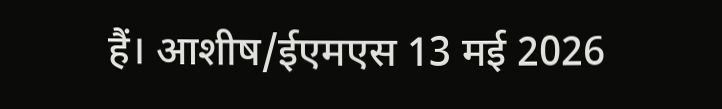हैं। आशीष/ईएमएस 13 मई 2026